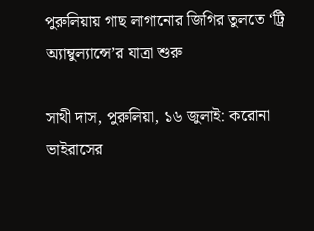পুরুলিয়ায় গাছ লাগানোর জিগির তুলতে ‘ট্রি অ্যাম্বুল্যান্সে’র যাত্রা শুরু

সাথী দাস, পুরুলিয়া, ১৬ জুলাই: করোনা ভাইরাসের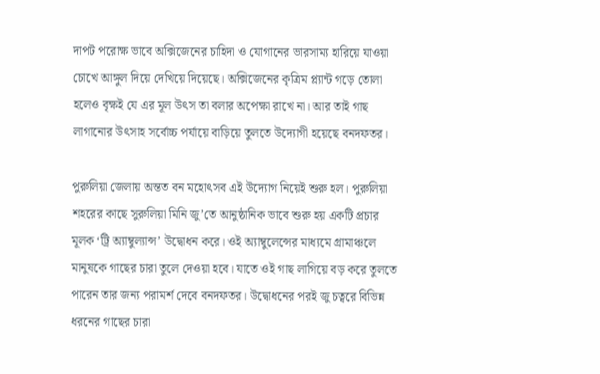দাপট পরোক্ষ ভাবে অক্সিজেনের চাহিদা ও যোগানের ভারসাম্য হারিয়ে যাওয়া চোখে আঙ্গুল দিয়ে দেখিয়ে দিয়েছে। অক্সিজেনের কৃত্রিম প্ল্যান্ট গড়ে তোলা হলেও বৃক্ষই যে এর মূল উৎস তা বলার অপেক্ষা রাখে না। আর তাই গাছ লাগানোর উৎসাহ সর্বোচ্চ পর্যায়ে বাড়িয়ে তুলতে উদ্যোগী হয়েছে বনদফতর।

পুরুলিয়া জেলায় অন্তত বন মহোৎসব এই উদ্যোগ নিয়েই শুরু হল। পুরুলিয়া শহরের কাছে সুরুলিয়া মিনি জু’তে আনুষ্ঠানিক ভাবে শুরু হয় একটি প্রচার মূলক ‘ট্রি অ্যাম্বুল্যান্স’ উদ্বোধন করে। ওই অ্যাম্বুলেন্সের মাধ্যমে গ্রামাঞ্চলে মানুষকে গাছের চারা তুলে দেওয়া হবে। যাতে ওই গাছ লাগিয়ে বড় করে তুলতে পারেন তার জন্য পরামর্শ দেবে বনদফতর। উদ্বোধনের পরই জু চত্বরে বিভিন্ন ধরনের গাছের চারা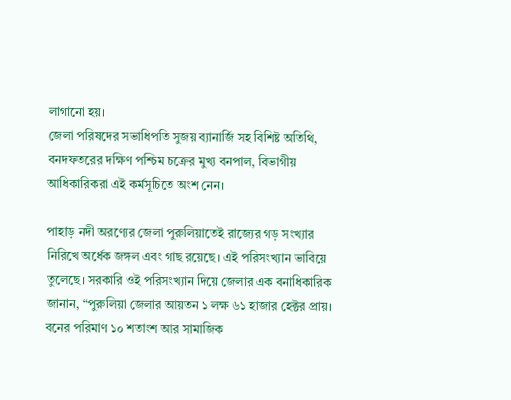লাগানো হয়।
জেলা পরিষদের সভাধিপতি সুজয় ব্যানার্জি সহ বিশিষ্ট অতিথি, বনদফতরের দক্ষিণ পশ্চিম চক্রের মুখ্য বনপাল, বিভাগীয় আধিকারিকরা এই কর্মসূচিতে অংশ নেন।

পাহাড় নদী অরণ্যের জেলা পুরুলিয়াতেই রাজ্যের গড় সংখ্যার নিরিখে অর্ধেক জঙ্গল এবং গাছ রয়েছে। এই পরিসংখ্যান ভাবিয়ে তুলেছে। সরকারি ওই পরিসংখ্যান দিয়ে জেলার এক বনাধিকারিক জানান, “পুরুলিয়া জেলার আয়তন ১ লক্ষ ৬১ হাজার হেক্টর প্রায়। বনের পরিমাণ ১০ শতাংশ আর সামাজিক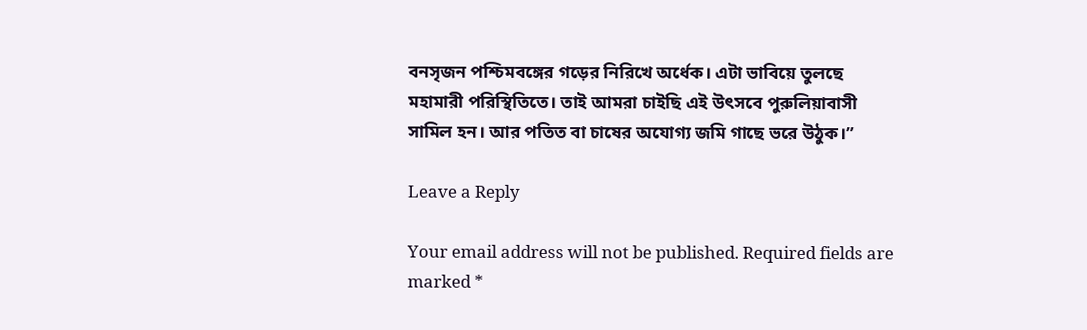বনসৃজন পশ্চিমবঙ্গের গড়ের নিরিখে অর্ধেক। এটা ভাবিয়ে তুলছে মহামারী পরিস্থিতিতে। তাই আমরা চাইছি এই উৎসবে পুরুলিয়াবাসী সামিল হন। আর পতিত বা চাষের অযোগ্য জমি গাছে ভরে উঠুক।”

Leave a Reply

Your email address will not be published. Required fields are marked *